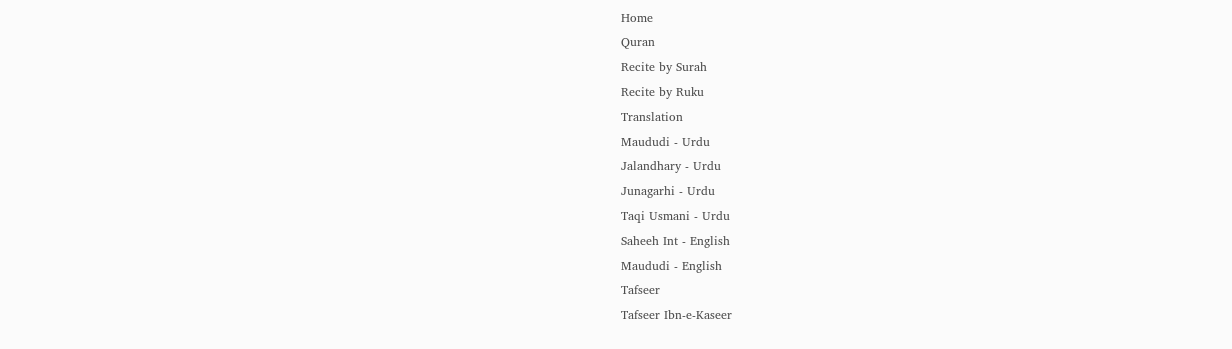Home
Quran
Recite by Surah
Recite by Ruku
Translation
Maududi - Urdu
Jalandhary - Urdu
Junagarhi - Urdu
Taqi Usmani - Urdu
Saheeh Int - English
Maududi - English
Tafseer
Tafseer Ibn-e-Kaseer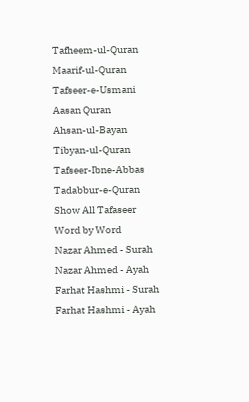Tafheem-ul-Quran
Maarif-ul-Quran
Tafseer-e-Usmani
Aasan Quran
Ahsan-ul-Bayan
Tibyan-ul-Quran
Tafseer-Ibne-Abbas
Tadabbur-e-Quran
Show All Tafaseer
Word by Word
Nazar Ahmed - Surah
Nazar Ahmed - Ayah
Farhat Hashmi - Surah
Farhat Hashmi - Ayah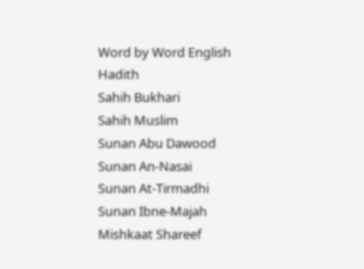Word by Word English
Hadith
Sahih Bukhari
Sahih Muslim
Sunan Abu Dawood
Sunan An-Nasai
Sunan At-Tirmadhi
Sunan Ibne-Majah
Mishkaat Shareef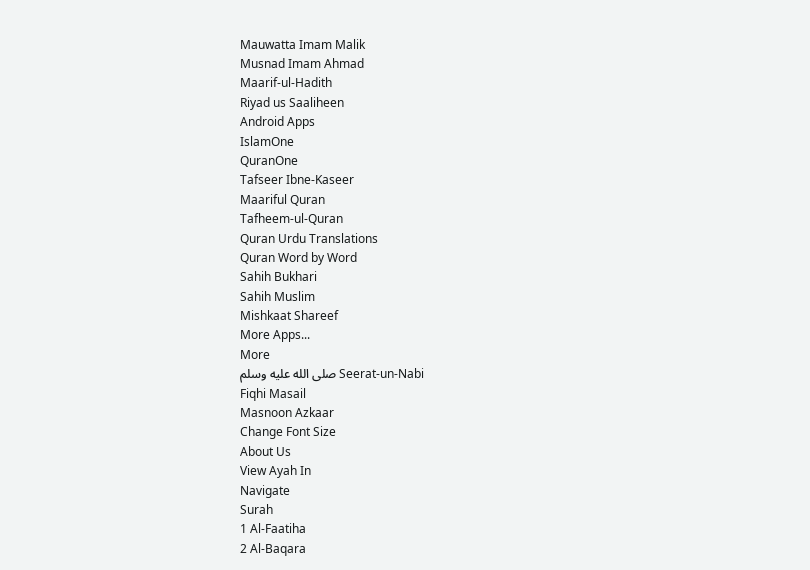Mauwatta Imam Malik
Musnad Imam Ahmad
Maarif-ul-Hadith
Riyad us Saaliheen
Android Apps
IslamOne
QuranOne
Tafseer Ibne-Kaseer
Maariful Quran
Tafheem-ul-Quran
Quran Urdu Translations
Quran Word by Word
Sahih Bukhari
Sahih Muslim
Mishkaat Shareef
More Apps...
More
Seerat-un-Nabi صلى الله عليه وسلم
Fiqhi Masail
Masnoon Azkaar
Change Font Size
About Us
View Ayah In
Navigate
Surah
1 Al-Faatiha
2 Al-Baqara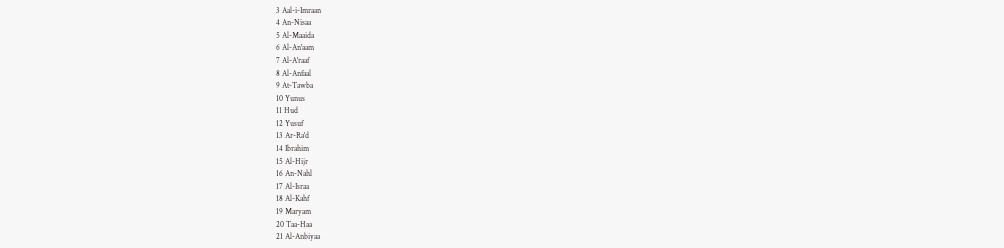3 Aal-i-Imraan
4 An-Nisaa
5 Al-Maaida
6 Al-An'aam
7 Al-A'raaf
8 Al-Anfaal
9 At-Tawba
10 Yunus
11 Hud
12 Yusuf
13 Ar-Ra'd
14 Ibrahim
15 Al-Hijr
16 An-Nahl
17 Al-Israa
18 Al-Kahf
19 Maryam
20 Taa-Haa
21 Al-Anbiyaa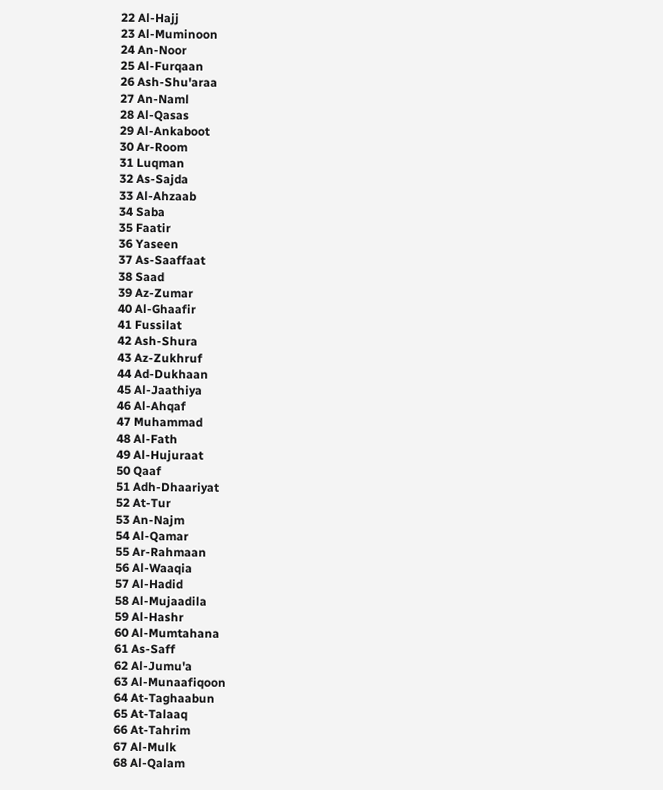22 Al-Hajj
23 Al-Muminoon
24 An-Noor
25 Al-Furqaan
26 Ash-Shu'araa
27 An-Naml
28 Al-Qasas
29 Al-Ankaboot
30 Ar-Room
31 Luqman
32 As-Sajda
33 Al-Ahzaab
34 Saba
35 Faatir
36 Yaseen
37 As-Saaffaat
38 Saad
39 Az-Zumar
40 Al-Ghaafir
41 Fussilat
42 Ash-Shura
43 Az-Zukhruf
44 Ad-Dukhaan
45 Al-Jaathiya
46 Al-Ahqaf
47 Muhammad
48 Al-Fath
49 Al-Hujuraat
50 Qaaf
51 Adh-Dhaariyat
52 At-Tur
53 An-Najm
54 Al-Qamar
55 Ar-Rahmaan
56 Al-Waaqia
57 Al-Hadid
58 Al-Mujaadila
59 Al-Hashr
60 Al-Mumtahana
61 As-Saff
62 Al-Jumu'a
63 Al-Munaafiqoon
64 At-Taghaabun
65 At-Talaaq
66 At-Tahrim
67 Al-Mulk
68 Al-Qalam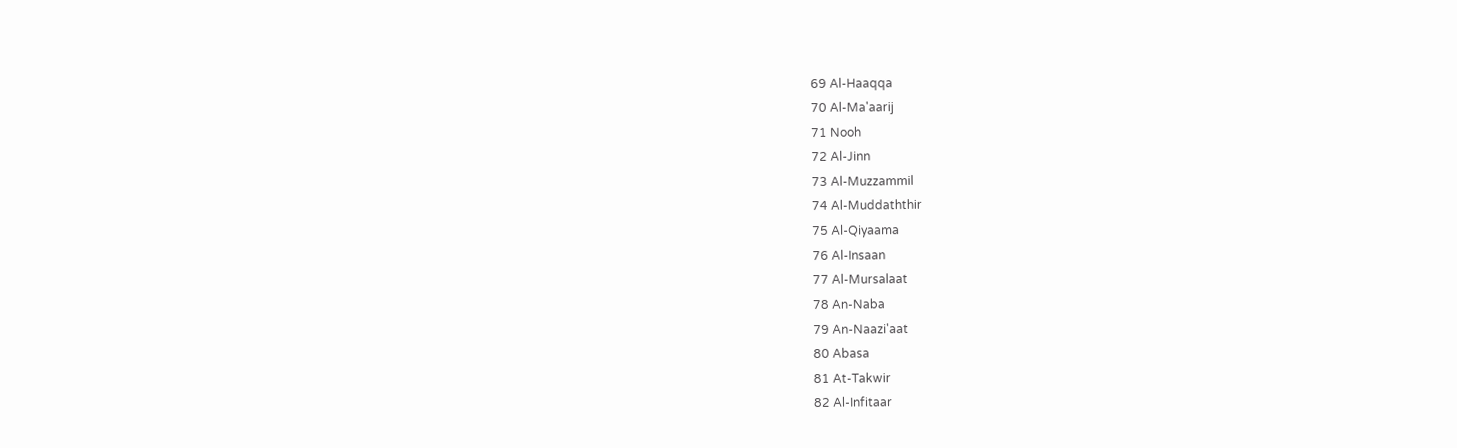69 Al-Haaqqa
70 Al-Ma'aarij
71 Nooh
72 Al-Jinn
73 Al-Muzzammil
74 Al-Muddaththir
75 Al-Qiyaama
76 Al-Insaan
77 Al-Mursalaat
78 An-Naba
79 An-Naazi'aat
80 Abasa
81 At-Takwir
82 Al-Infitaar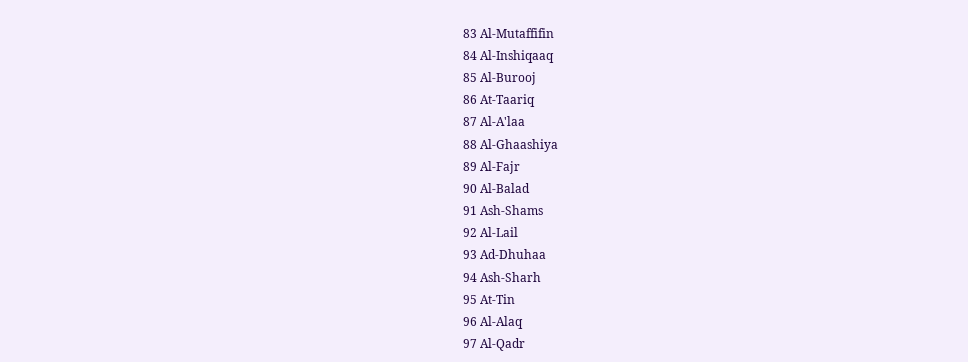83 Al-Mutaffifin
84 Al-Inshiqaaq
85 Al-Burooj
86 At-Taariq
87 Al-A'laa
88 Al-Ghaashiya
89 Al-Fajr
90 Al-Balad
91 Ash-Shams
92 Al-Lail
93 Ad-Dhuhaa
94 Ash-Sharh
95 At-Tin
96 Al-Alaq
97 Al-Qadr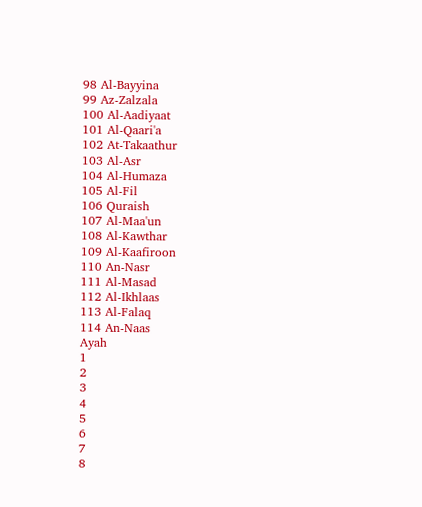98 Al-Bayyina
99 Az-Zalzala
100 Al-Aadiyaat
101 Al-Qaari'a
102 At-Takaathur
103 Al-Asr
104 Al-Humaza
105 Al-Fil
106 Quraish
107 Al-Maa'un
108 Al-Kawthar
109 Al-Kaafiroon
110 An-Nasr
111 Al-Masad
112 Al-Ikhlaas
113 Al-Falaq
114 An-Naas
Ayah
1
2
3
4
5
6
7
8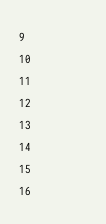9
10
11
12
13
14
15
16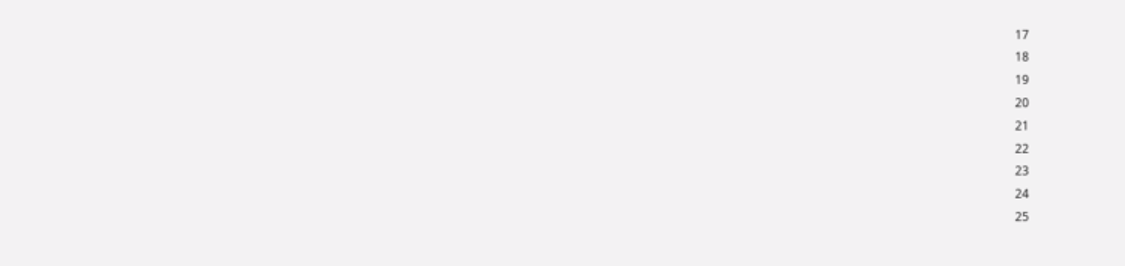17
18
19
20
21
22
23
24
25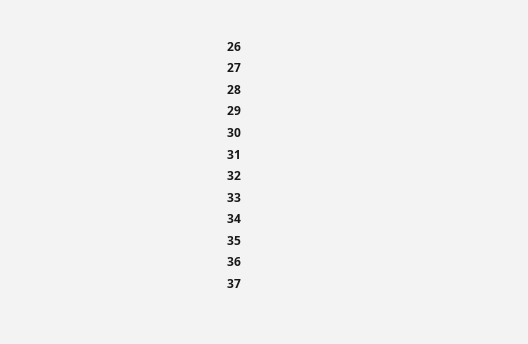26
27
28
29
30
31
32
33
34
35
36
37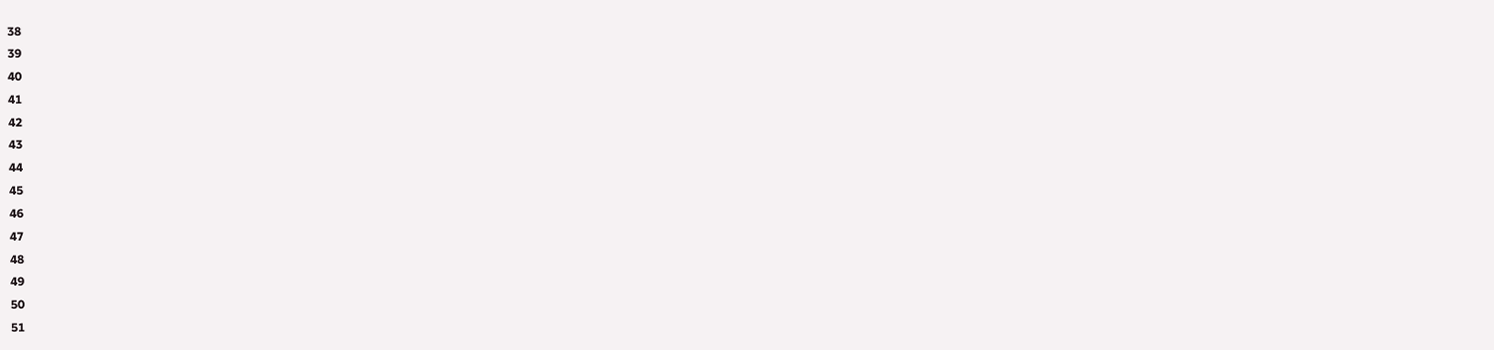38
39
40
41
42
43
44
45
46
47
48
49
50
51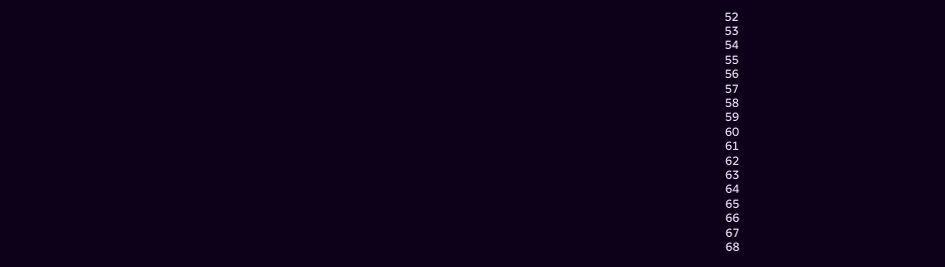52
53
54
55
56
57
58
59
60
61
62
63
64
65
66
67
68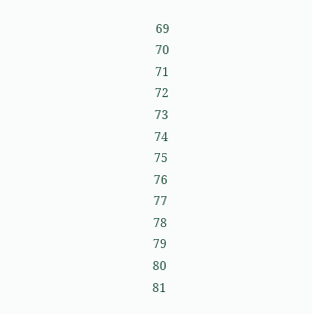69
70
71
72
73
74
75
76
77
78
79
80
81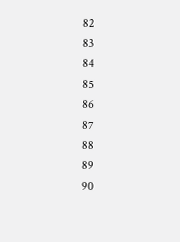82
83
84
85
86
87
88
89
90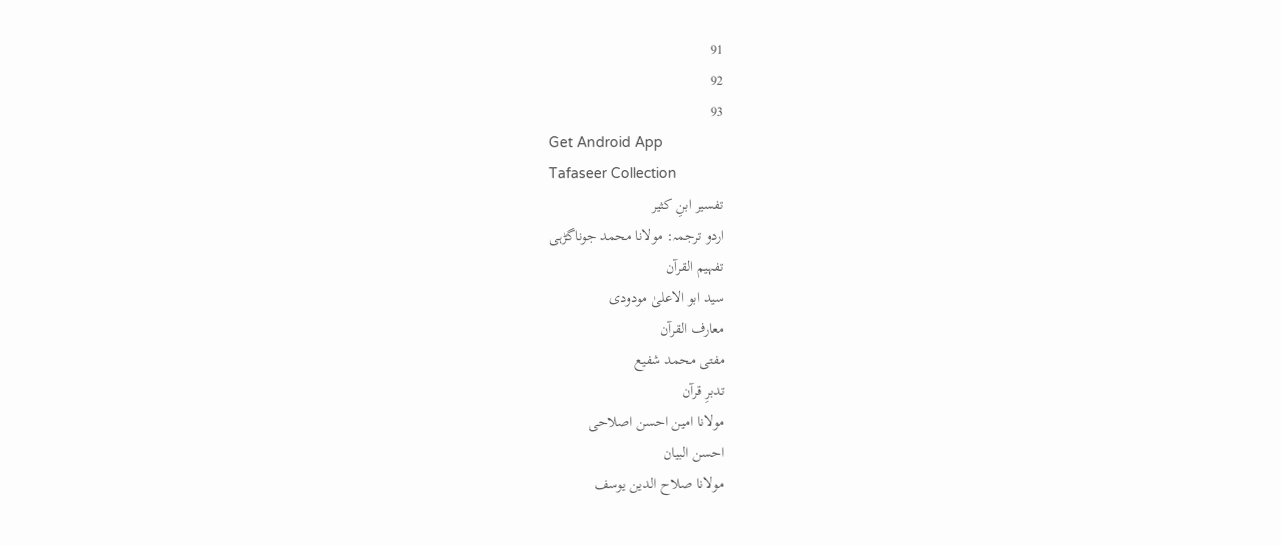91
92
93
Get Android App
Tafaseer Collection
تفسیر ابنِ کثیر
اردو ترجمہ: مولانا محمد جوناگڑہی
تفہیم القرآن
سید ابو الاعلیٰ مودودی
معارف القرآن
مفتی محمد شفیع
تدبرِ قرآن
مولانا امین احسن اصلاحی
احسن البیان
مولانا صلاح الدین یوسف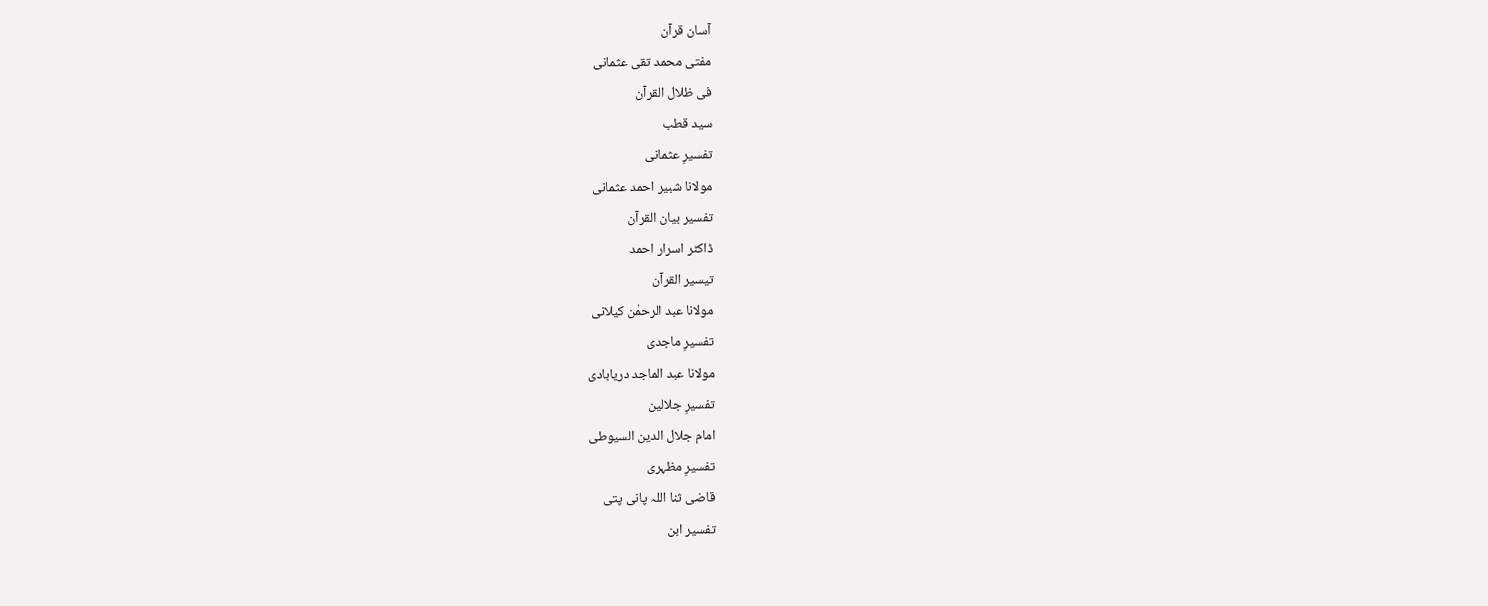آسان قرآن
مفتی محمد تقی عثمانی
فی ظلال القرآن
سید قطب
تفسیرِ عثمانی
مولانا شبیر احمد عثمانی
تفسیر بیان القرآن
ڈاکٹر اسرار احمد
تیسیر القرآن
مولانا عبد الرحمٰن کیلانی
تفسیرِ ماجدی
مولانا عبد الماجد دریابادی
تفسیرِ جلالین
امام جلال الدین السیوطی
تفسیرِ مظہری
قاضی ثنا اللہ پانی پتی
تفسیر ابن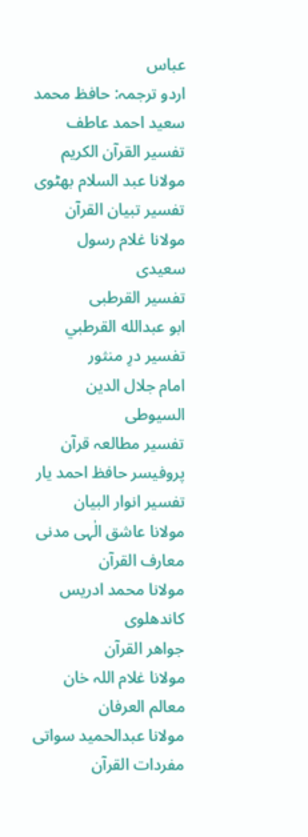عباس
اردو ترجمہ: حافظ محمد سعید احمد عاطف
تفسیر القرآن الکریم
مولانا عبد السلام بھٹوی
تفسیر تبیان القرآن
مولانا غلام رسول سعیدی
تفسیر القرطبی
ابو عبدالله القرطبي
تفسیر درِ منثور
امام جلال الدین السیوطی
تفسیر مطالعہ قرآن
پروفیسر حافظ احمد یار
تفسیر انوار البیان
مولانا عاشق الٰہی مدنی
معارف القرآن
مولانا محمد ادریس کاندھلوی
جواھر القرآن
مولانا غلام اللہ خان
معالم العرفان
مولانا عبدالحمید سواتی
مفردات القرآن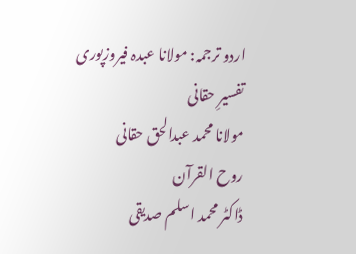اردو ترجمہ: مولانا عبدہ فیروزپوری
تفسیرِ حقانی
مولانا محمد عبدالحق حقانی
روح القرآن
ڈاکٹر محمد اسلم صدیقی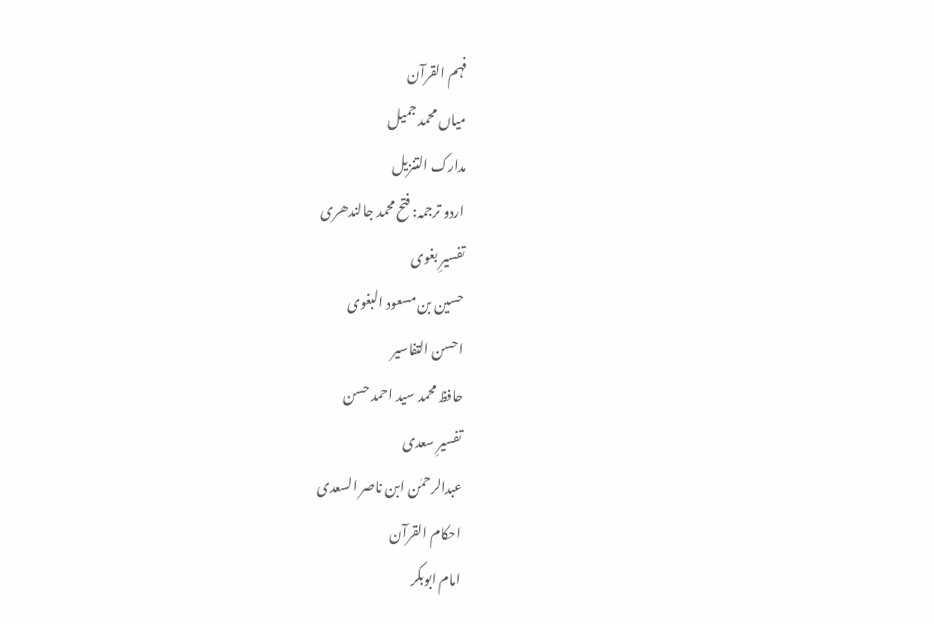فہم القرآن
میاں محمد جمیل
مدارک التنزیل
اردو ترجمہ: فتح محمد جالندھری
تفسیرِ بغوی
حسین بن مسعود البغوی
احسن التفاسیر
حافظ محمد سید احمد حسن
تفسیرِ سعدی
عبدالرحمٰن ابن ناصر السعدی
احکام القرآن
امام ابوبکر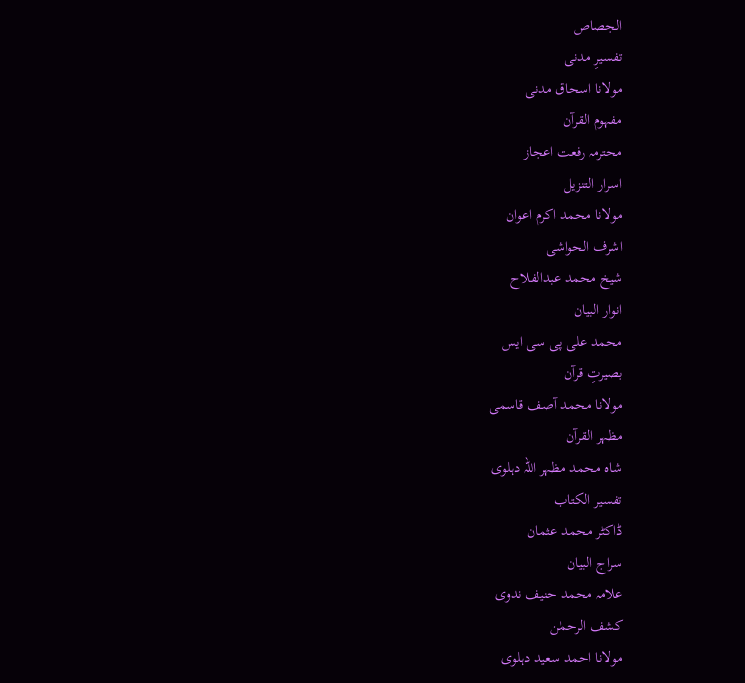الجصاص
تفسیرِ مدنی
مولانا اسحاق مدنی
مفہوم القرآن
محترمہ رفعت اعجاز
اسرار التنزیل
مولانا محمد اکرم اعوان
اشرف الحواشی
شیخ محمد عبدالفلاح
انوار البیان
محمد علی پی سی ایس
بصیرتِ قرآن
مولانا محمد آصف قاسمی
مظہر القرآن
شاہ محمد مظہر اللہ دہلوی
تفسیر الکتاب
ڈاکٹر محمد عثمان
سراج البیان
علامہ محمد حنیف ندوی
کشف الرحمٰن
مولانا احمد سعید دہلوی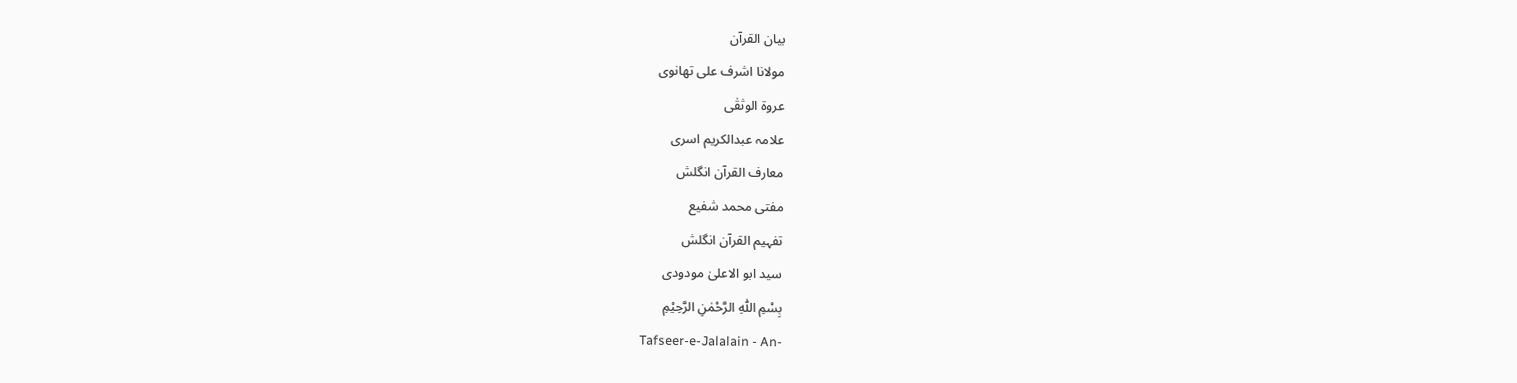بیان القرآن
مولانا اشرف علی تھانوی
عروۃ الوثقٰی
علامہ عبدالکریم اسری
معارف القرآن انگلش
مفتی محمد شفیع
تفہیم القرآن انگلش
سید ابو الاعلیٰ مودودی
بِسْمِ اللّٰهِ الرَّحْمٰنِ الرَّحِيْمِ
Tafseer-e-Jalalain - An-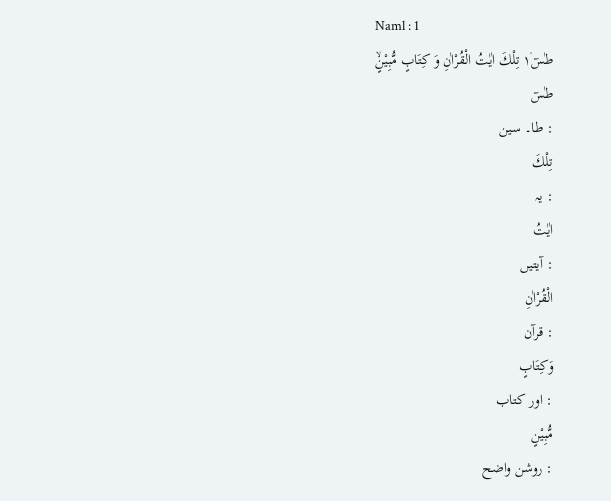Naml : 1
طٰسٓ١۫ تِلْكَ اٰیٰتُ الْقُرْاٰنِ وَ كِتَابٍ مُّبِیْنٍۙ
طٰسٓ
: طا۔ سین
تِلْكَ
: یہ
اٰيٰتُ
: آیتیں
الْقُرْاٰنِ
: قرآن
وَكِتَابٍ
: اور کتاب
مُّبِيْنٍ
: روشن واضح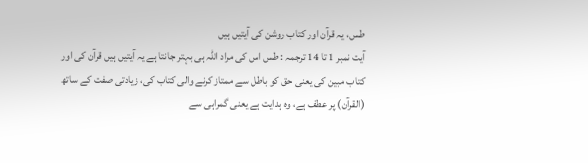طس، یہ قرآن اور کتاب روشن کی آیتیں ہیں
آیت نمبر 1 تا 14 ترجمہ : طس اس کی مراد اللہ ہی بہتر جانتا ہے یہ آیتیں ہیں قرآن کی اور کتاب مبین کی یعنی حق کو باطل سے ممتاز کرنے والی کتاب کی، زیادتی صفت کے ساتھ (القرآن) پر عطف ہے، وہ ہدایت ہے یعنی گمراہی سے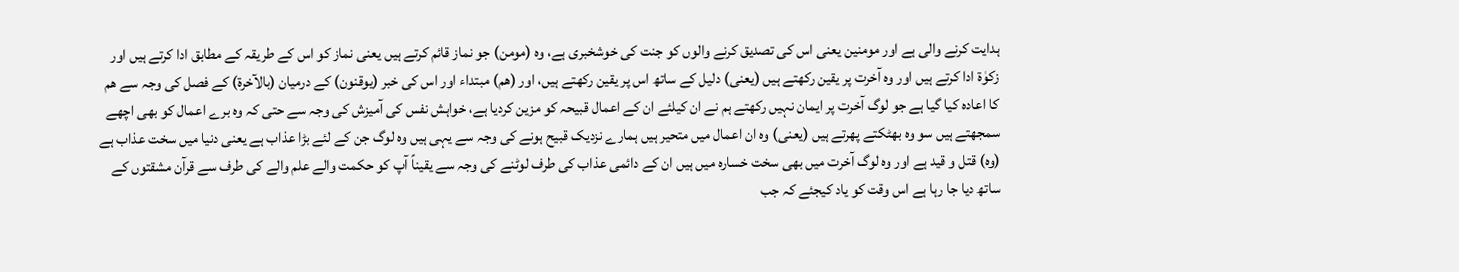ہدایت کرنے والی ہے اور مومنین یعنی اس کی تصدیق کرنے والوں کو جنت کی خوشخبری ہے، وہ (مومن) جو نماز قائم کرتے ہیں یعنی نماز کو اس کے طریقہ کے مطابق ادا کرتے ہیں اور زکوٰۃ ادا کرتے ہیں اور وہ آخرت پر یقین رکھتے ہیں (یعنی) دلیل کے ساتھ اس پر یقین رکھتے ہیں، اور (ھم) مبتداء اور اس کی خبر (یوقنون) کے درمیان (بالآخرۃ) کے فصل کی وجہ سے ھم کا اعادہ کیا گیا ہے جو لوگ آخرت پر ایمان نہیں رکھتے ہم نے ان کیلئے ان کے اعمال قبیحہ کو مزین کردیا ہے، خواہش نفس کی آمیزش کی وجہ سے حتی کہ وہ برے اعمال کو بھی اچھے سمجھتے ہیں سو وہ بھٹکتے پھرتے ہیں (یعنی) وہ ان اعمال میں متحیر ہیں ہمارے نزدیک قبیح ہونے کی وجہ سے یہی ہیں وہ لوگ جن کے لئے بڑا عذاب ہے یعنی دنیا میں سخت عذاب ہے (وہ) قتل و قید ہے اور وہ لوگ آخرت میں بھی سخت خسارہ میں ہیں ان کے دائمی عذاب کی طرف لوٹنے کی وجہ سے یقیناً آپ کو حکمت والے علم والے کی طرف سے قرآن مشقتوں کے ساتھ دیا جا رہا ہے اس وقت کو یاد کیجئے کہ جب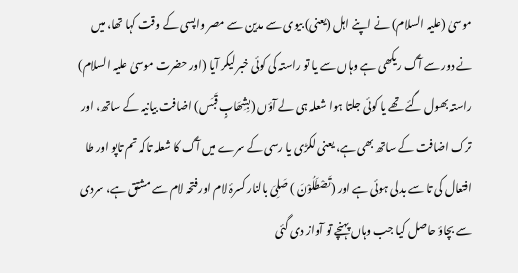موسیٰ (علیہ السلام) نے اپنے اہل (یعنی) بیوی سے مدین سے مصر واپسی کے وقت کہا تھا، میں نے دور سے آگ ریکھی ہے وہاں سے یا تو راستہ کی کوئی خبر لیکر آیا (اور حضرت موسیٰ علیہ السلام) راستہ بھول گئے تھے یا کوئی جلتا ہوا شعلہ ہی لے آؤں (بِشِھَابٍ قَبَس) اضافت بیانیہ کے ساتھ، اور ترک اضافت کے ساتھ بھی ہے، یعنی لکڑی یا رسی کے سرے میں آگ کا شعلہ تاکہ تم تاپو اور طا افتعال کی تا سے بدلی ہوئی ہے اور (تَصْطَلُوْنَ ) صَلِیَ بالنار کسرۂ لام اور فتحہ لام سے مشتق ہے، سردی سے بچاؤ حاصل کیا جب وہاں پہنچے تو آواز دی گئی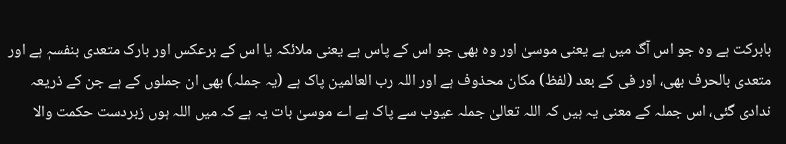بابرکت ہے وہ جو اس آگ میں ہے یعنی موسیٰ اور وہ بھی جو اس کے پاس ہے یعنی ملائکہ یا اس کے برعکس اور بارک متعدی بنفسہٖ ہے اور متعدی بالحرف بھی، اور فی کے بعد (لفظ) مکان محذوف ہے اور اللہ رب العالمین پاک ہے (یہ جملہ) بھی ان جملوں کے ہے جن کے ذریعہ ندادی گئی، اس جملہ کے معنی یہ ہیں کہ اللہ تعالیٰ جملہ عیوب سے پاک ہے اے موسیٰ بات یہ ہے کہ میں اللہ ہوں زبردست حکمت والا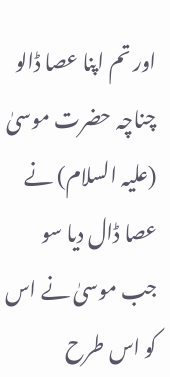اور تم اپنا عصا ڈالو چناچہ حضرت موسیٰ (علیہ السلام) نے عصا ڈال دیا سو جب موسیٰ نے اس کو اس طرح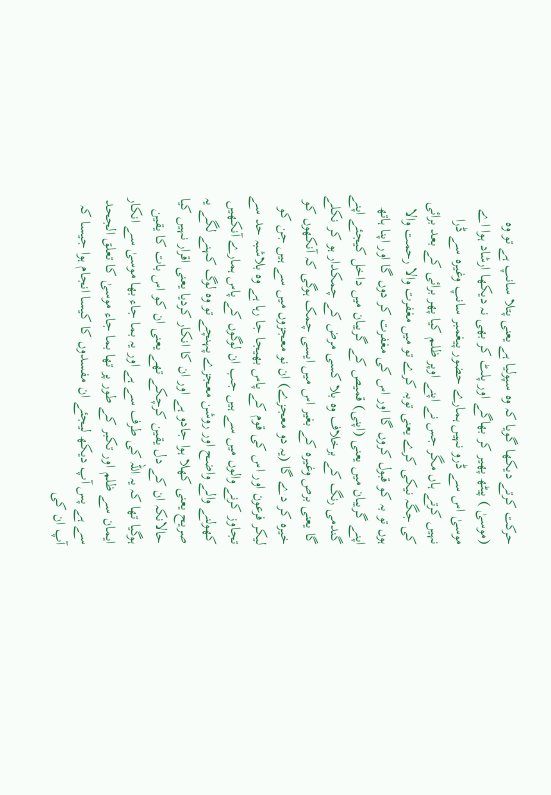حرکت کرتے دیکھا گویا کہ وہ سپولیا ہے یعنی پتلا سانپ ہے تو وہ (موسیٰ ) پیٹھ پھیر کر بھاگے اور پلٹ کر بھی نہ دیکھا ارشاد ہوا اے موسیٰ اس سے ڈرو نہیں ہمارے حضور پیغمبر سانپ وغیرہ سے ڈرا نہیں کرتے ہاں مگر جس نے اپنے اوپر ظلم کیا پھر برائی کے بعد برائی کی جگہ نیکی کرے یعنی توبہ کرے تو میں مغفرت والا رحمت والا ہوں تو بہ کو قبول کروں گا اور اس کی مغفرت کر دوں گا اور اپنا ہاتھ اپنے گریبان میں یعنی (اپنی) قمیص کے گریبان میں داخل کیجئے اپنے گندمی رنگ کے برخلاف وہ بلا کسی مرض کے چمکدار ہو کر نکلے گا یعنی برص وغیرہ کے بغیر اس میں ایسی چمک ہوگی کہ آنکھوں کو خیرہ کر دے گا (یہ دو معجزے) ان نو معجزوں میں سے ہیں جن کو لیکر فرعون اور اس کی قوم کے پاس بھیجا جا رہا ہے وہ بلاشبہ حد سے تجاوز کرنے والوں میں سے ہیں جب ان لوگوں کے پاس ہمارے آنکھیں کھولنے والے واضح اور روشن معجزے پہنچے تو وہ لوگ کہنے لگے یہ صریح یعنی کھلا ہوا جادو ہے اور ان کا انکار کردیا یعنی اقرار نہیں کیا حالانکہ ان کے دل یقین کرچکے تھے یعنی ان کو اس بات کا یقین ہوگیا تھا کہ یہ اللہ کی طرف سے ہے اور یہ بما جاء بھا موسیٰ سے انکار ایمان سے ظلم اور تکبر کے طور پر تھا بما جاء موسیٰ کا تعلق الجحد سے ہے پس آپ دیکھ لیجئے ان مفسدوں کا کیسا انجام ہوا جیسا کہ آپ ان کی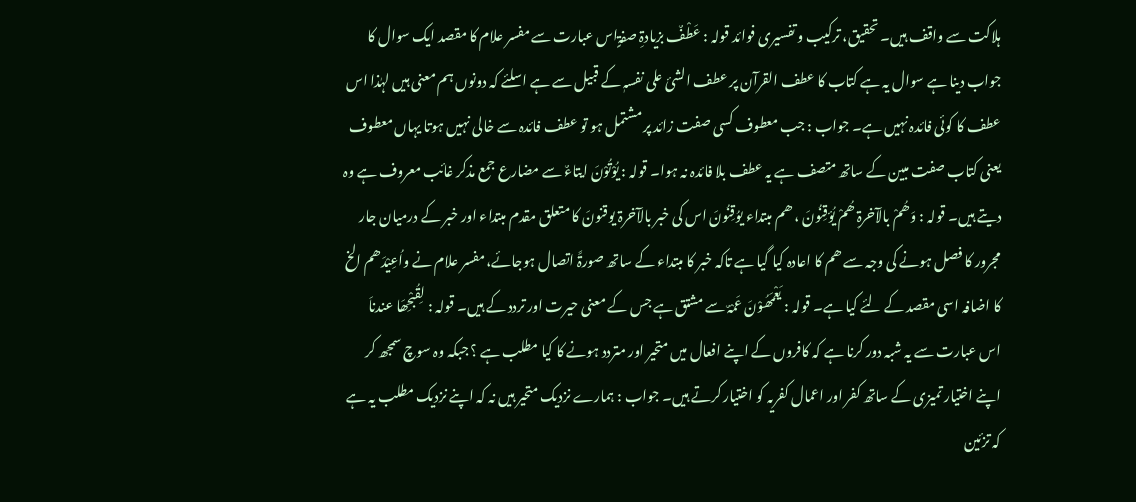ہلاکت سے واقف ہیں۔ تحقیق، ترکیب و تفسیری فوائد قولہ : عَطْفٌ بزیادۃِ صفۃٍاس عبارت سے مفسر علام کا مقصد ایک سوال کا جواب دینا ہے سوال یہ ہے کتاب کا عطف القرآن پر عطف الشئ علی نفسہٖ کے قبیل سے ہے اسلئے کہ دونوں ہم معنی ہیں لہٰذا اس عطف کا کوئی فائدہ نہیں ہے۔ جواب : جب معطوف کسی صفت زائد پر مشتمل ہو تو عطف فائدہ سے خالی نہیں ہوتا یہاں معطوف یعنی کتاب صفت مبین کے ساتھ متصف ہے یہ عطف بلا فائدہ نہ ہوا۔ قولہ : یُوْتُوْنَ ایتاءٌ سے مضارع جمع مذکر غائب معروف ہے وہ دیتے ہیں۔ قولہ : وَھُمْ بالآخرۃِ ھُمْ یُؤقِنُونَ ، ھم مبتداء یوُقِنُونَ اس کی خبر بالآخرۃ یوقنونَ کا متعلق مقدم مبتداء اور خبر کے درمیان جار مجرور کا فصل ہونے کی وجہ سے ھم کا اعادہ کیا گیا ہے تاکہ خبر کا مبتداء کے ساتھ صورۃً اتصال ہوجائے، مفسر علام نے واُعِیْدَھم الخ کا اضافہ اسی مقصد کے لئے کیا ہے۔ قولہ : یَعْمَھُوْنَ عَمْہٌ سے مشتق ہے جس کے معنی حیرت اور تردد کے ہیں۔ قولہ : لِقُبْحِھَا عندناَ اس عبارت سے یہ شبہ دور کرنا ہے کہ کافروں کے اپنے افعال میں متحیر اور متردد ہونے کا کیا مطلب ہے ؟ جبکہ وہ سوچ سمجھ کر اپنے اختیار تمیزی کے ساتھ کفر اور اعمال کفریہ کو اختیار کرتے ہیں۔ جواب : ہمارے نزدیک متحیر ہیں نہ کہ اپنے نزدیک مطلب یہ ہے کہ تزئین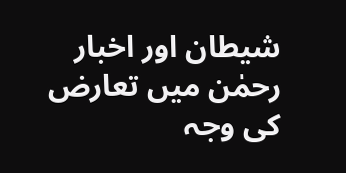شیطان اور اخبار رحمٰن میں تعارض کی وجہ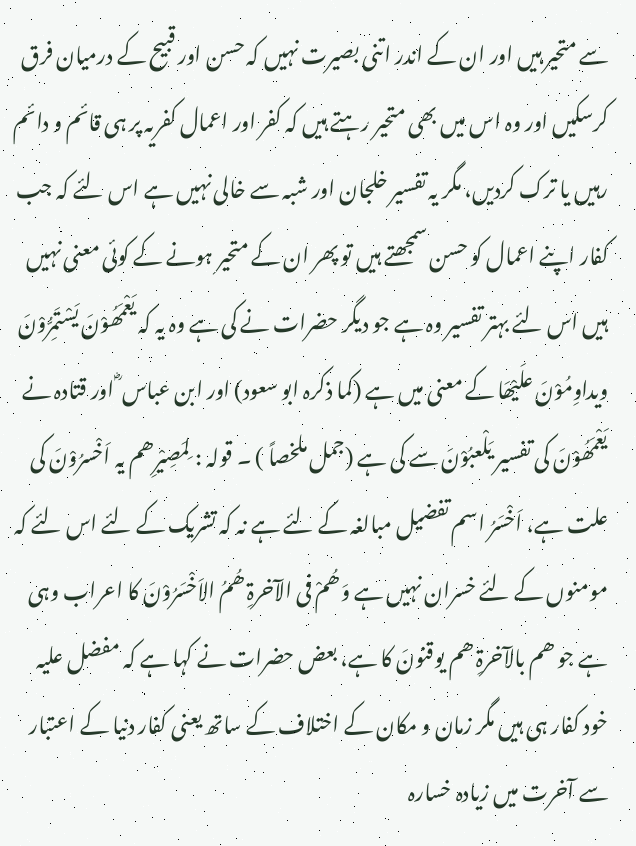سے متحیر ہیں اور ان کے اندر اتنی بصیرت نہیں کہ حسن اور قبیح کے درمیان فرق کرسکیں اور وہ اس میں بھی متحیر رہتے ہیں کہ کفر اور اعمال کفریہ پر ہی قائم و دائم رہیں یا ترک کردیں، مگر یہ تفسیر خلجان اور شبہ سے خالی نہیں ہے اس لئے کہ جب کفار اپنے اعمال کو حسن سمجھتے ہیں تو پھر ان کے متحیر ہونے کے کوئی معنی نہیں ہیں اس لئے بہتر تفسیر وہ ہے جو دیگر حضرات نے کی ہے وہ یہ کہ یَعْمَھُوْنَ یَسْتَمِرُّوْنَ ویداوِمُوْنَ علَیْھَا کے معنی میں ہے (کما ذکرہ ابو سعود) اور ابن عباس ؓ اور قتادہ نے یَعْمَھُوْنَ کی تفسیر یَلْعبُوْنَ سے کی ہے (جمل ملخصاً ) ۔ قولہ : لِمَصِیْرِھم یہ اَخْسرُوْنَ کی علت ہے، اَخْسَرُ اسم تفضیل مبالغہ کے لئے ہے نہ کہ تشریک کے لئے اس لئے کہ مومنوں کے لئے خسران نہیں ہے وَھُمْ فی الآخرۃِ ھُمُ الاَخْسَرُوْنَ کا اعراب وہی ہے جو ھم بالآخرۃِ ھم یوقنونَ کا ہے، بعض حضرات نے کہا ہے کہ مفضل علیہ خود کفار ہی ہیں مگر زمان و مکان کے اختلاف کے ساتھ یعنی کفار دنیا کے اعتبار سے آخرت میں زیادہ خسارہ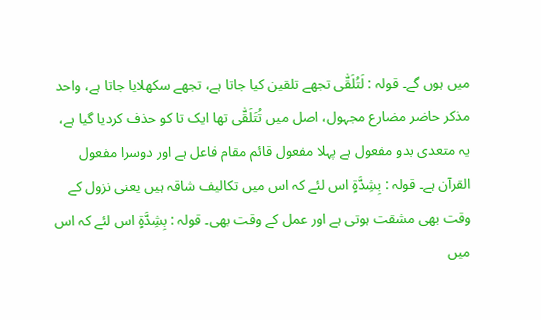میں ہوں گے۔ قولہ : لَتُلَقّٰی تجھے تلقین کیا جاتا ہے، تجھے سکھلایا جاتا ہے، واحد مذکر حاضر مضارع مجہول، اصل میں تُتَلَقّٰی تھا ایک تا کو حذف کردیا گیا ہے، یہ متعدی بدو مفعول ہے پہلا مفعول قائم مقام فاعل ہے اور دوسرا مفعول القرآن ہے۔ قولہ : بِشِدَّۃٍ اس لئے کہ اس میں تکالیف شاقہ ہیں یعنی نزول کے وقت بھی مشقت ہوتی ہے اور عمل کے وقت بھی۔ قولہ : بِشِدَّۃٍ اس لئے کہ اس میں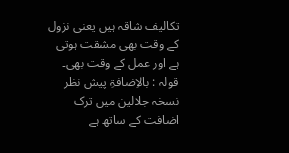تکالیف شاقہ ہیں یعنی نزول کے وقت بھی مشقت ہوتی ہے اور عمل کے وقت بھی۔ قولہ : بالاِضافۃِ پیش نظر نسخہ جلالین میں ترک اضافت کے ساتھ ہے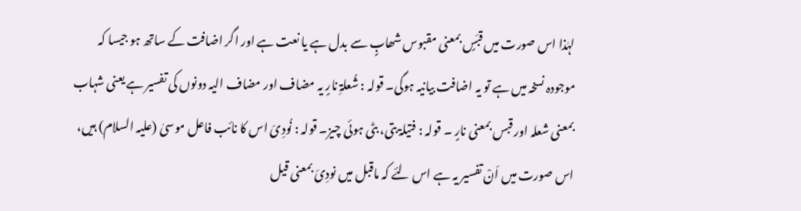لہٰذا اس صورت میں قبَسٍ بمعنی مقبوس شھابٍ سے بدل ہے یا نعت ہے اور اگر اضافت کے ساتھ ہو جیسا کہ موجودہ نسخہ میں ہے تو یہ اضافت بیانیہ ہوگی۔ قولہ : شُعلۃِ نارٍ یہ مضاف اور مضاف الیہ دونوں کی تفسیر ہے یعنی شہاب بمعنی شعلہ اور قبس بمعنی نارٍ ۔ قولہ : فتیلۃ بتی، بٹی ہوئی چیز۔ قولہ : نُودِیَ اس کا نائب فاعل موسیٰ (علیہ السلام) ہیں، اس صورت میں اَنْ تفسیر یہ ہے اس لئے کہ ماقبل میں نودِیَ بمعنی قیل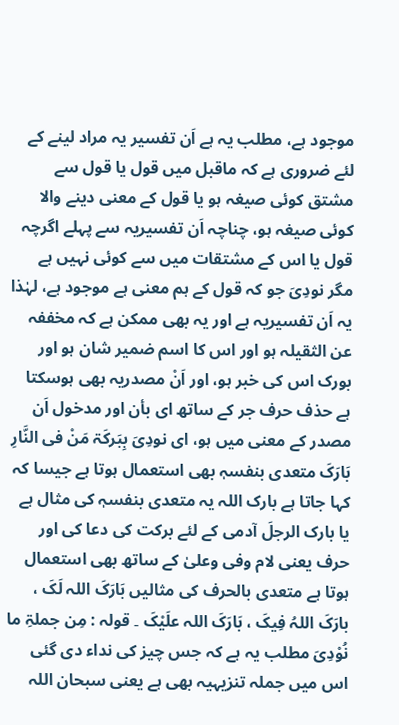موجود ہے، مطلب یہ ہے اَن تفسیر یہ مراد لینے کے لئے ضروری ہے کہ ماقبل میں قول یا قول سے مشتق کوئی صیغہ ہو یا قول کے معنی دینے والا کوئی صیغہ ہو، چناچہ اَن تفسیریہ سے پہلے اگرچہ قول یا اس کے مشتقات میں سے کوئی نہیں ہے مگر نودِیَ جو کہ قول کے ہم معنی ہے موجود ہے، لہٰذا یہ اَن تفسیریہ ہے اور یہ بھی ممکن ہے کہ مخففہ عن الثقیلہ ہو اور اس کا اسم ضمیر شان ہو اور بورک اس کی خبر ہو، اور اَنْ مصدریہ بھی ہوسکتا ہے حذف حرف جر کے ساتھ ای بأن اور مدخول اَن مصدر کے معنی میں ہو، ای نودِیَ بِبَرکَۃ مَنْ فی النَّارِ بَارَکَ متعدی بنفسہٖ بھی استعمال ہوتا ہے جیسا کہ کہا جاتا ہے بارک اللہ یہ متعدی بنفسہٖ کی مثال ہے یا بارک الرجلَ آدمی کے لئے برکت کی دعا کی اور حرف یعنی لام وفی وعلیٰ کے ساتھ بھی استعمال ہوتا ہے متعدی بالحرف کی مثالیں بَارَکَ اللہ لَکَ ، بارَکَ اللہُ فِیکَ ، بَارَکَ اللہ علَیْکَ ۔ قولہ : مِن جملۃِ ما نُوْدِیَ مطلب یہ ہے کہ جس چیز کی نداء دی گئی اس میں جملہ تنزیہیہ بھی ہے یعنی سبحان اللہ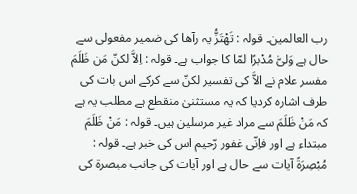رب العالمین۔ قولہ : تَھْتَزُّ یہ رآھا کی ضمیر مفعولی سے حال ہے وَلیّٰ مُدْبرًا لمّا کا جواب ہے۔ قولہ : اِلاَّ لکنّ مَن ظَلَمَ مفسر علام نے الاَّ کی تفسیر لکنّ سے کرکے اس بات کی طرف اشارہ کردیا کہ یہ مستثنیٰ منقطع ہے مطلب یہ ہے کہ مَنْ ظَلَمَ سے مراد غیر مرسلین ہیں۔ قولہ : مَنْ ظَلَمَ مبتداء ہے اور فاِنّی غفور رّحیم اس کی خبر ہے۔ قولہ : مُبْصِرَۃً آیات سے حال ہے اور آیات کی جانب مبصرۃ کی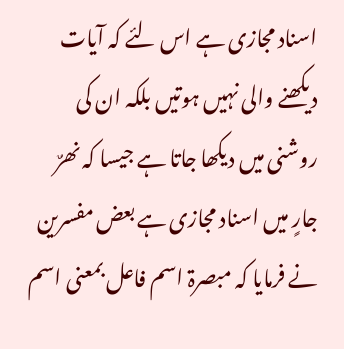اسناد مجازی ہے اس لئے کہ آیات دیکھنے والی نہیں ہوتیں بلکہ ان کی روشنی میں دیکھا جاتا ہے جیسا کہ نھرٌ جارٍ میں اسناد مجازی ہے بعض مفسرین نے فرمایا کہ مبصرۃ اسم فاعل بمعنی اسم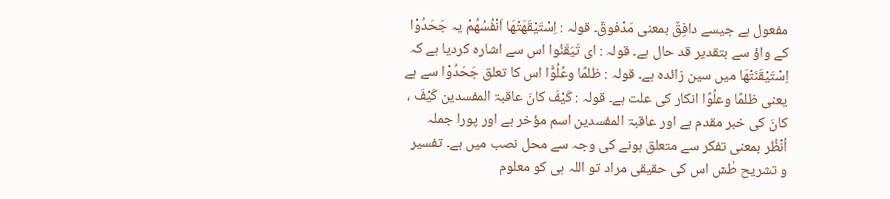مفعول ہے جیسے دافِقٌ بمعنی مَدْفوقٌ۔ قولہ : اِسْتَیْقَھَتْھَا اَنْفُسُھُمْ یہ جَحَدُوْا کے واؤ سے بتقدیر قد حال ہے۔ قولہ : ای تَیَقّنُوا اس سے اشارہ کردیا ہے کہ اِسْتَیْقَنَتْھَا میں سین زائدہ ہے۔ قولہ : ظلمًا وعُلُوًّا اس کا تعلق جَحَدُوْا سے ہے یعنی ظلمًا وعلُوًا انکار کی علت ہے۔ قولہ : کَیْفَ کانَ عاقبۃ المفسدین کَیْفَ ، کانَ کی خبر مقدم ہے اور عاقبۃ المفسدین اسم مؤخر ہے اور پورا جملہ اُنْظُر بمعنی تفکر سے متعلق ہونے کی وجہ سے محل نصب میں ہے۔ تفسیر و تشریح طٰسٓ اس کی حقیقی مراد تو اللہ ہی کو معلوم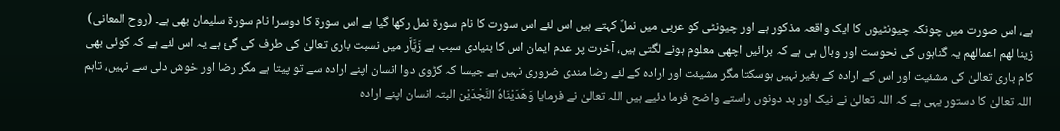ہے، اس صورت میں چونکہ چیونٹیوں کا ایک واقعہ مذکور ہے اور چیونٹی کو عربی میں نملٌ کہتے ہیں اس لئے اس سورت کا نام سورة نمل رکھا گیا ہے اس سورة کا دوسرا نام سورة سلیمان بھی ہے۔ (روح المعانی) زینا لھم اعمالھم یہ گناہوں کی نحوست اور وبال ہی ہے کہ برائیں اچھی معلوم ہونے لگتی ہیں، آخرت پر عدم ایمان اس کا بنیادی سبب ہے زَیَّاَّر میں نسبت باری تعالیٰ کی طرف کی گئ ہے یہ اس لئے ہے کہ کوئی بھی کام باری تعالیٰ کی مشئیت اور اس کے ارادہ کے بغیر نہیں ہوسکتا مگر مشیئت اور ارادہ کے لئے رضا مندی ضروری نہیں ہے جیسا کہ کڑوی دوا انسان اپنے ارادہ سے تو پیتا ہے مگر رضا اور خوش دلی سے نہیں، تاہم اللہ تعالیٰ کا دستور یہی ہے کہ اللہ تعالیٰ نے نیک اور بد دونوں راستے واضح فرما دئیے ہیں اللہ تعالیٰ نے فرمایا وَھَدَیْنَاہٗ النَّجْدَیْن البتہ انسان اپنے ارادہ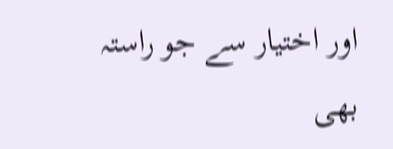اور اختیار سے جو راستہ بھی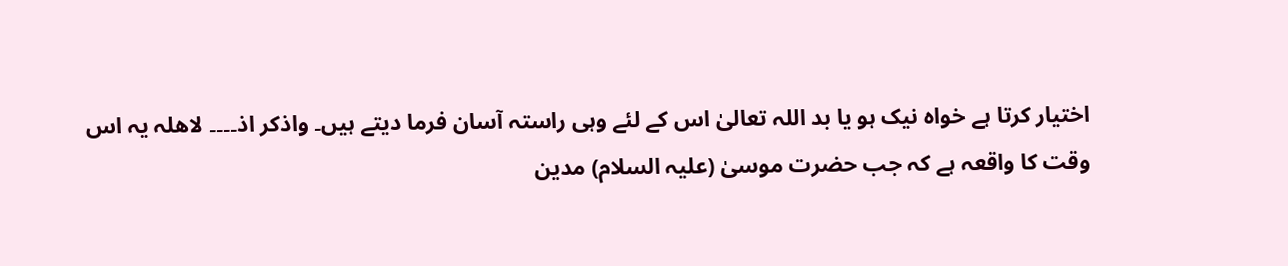اختیار کرتا ہے خواہ نیک ہو یا بد اللہ تعالیٰ اس کے لئے وہی راستہ آسان فرما دیتے ہیں۔ واذکر اذ۔۔۔۔ لاھلہ یہ اس وقت کا واقعہ ہے کہ جب حضرت موسیٰ (علیہ السلام) مدین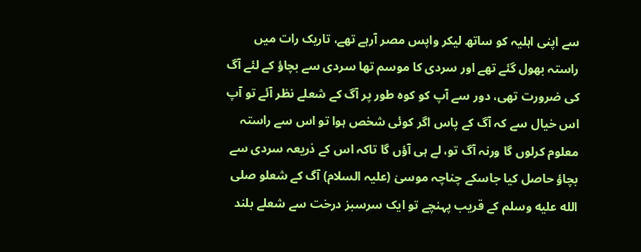سے اپنی اہلیہ کو ساتھ لیکر واپس مصر آرہے تھے، تاریک رات میں راستہ بھول گئے تھے اور سردی کا موسم تھا سردی سے بچاؤ کے لئے آگ کی ضرورت تھی، دور سے آپ کو کوہ طور پر آگ کے شعلے نظر آئے تو آپ اس خیال سے کہ آگ کے پاس اگر کوئی شخص ہوا تو اس سے راستہ معلوم کرلوں گا ورنہ آگ تو، لے ہی آؤں گا تاکہ اس کے ذریعہ سردی سے بچاؤ حاصل کیا جاسکے چناچہ موسیٰ (علیہ السلام) آگ کے شعلو صلى الله عليه وسلم کے قریب پہنچے تو ایک سرسبز درخت سے شعلے بلند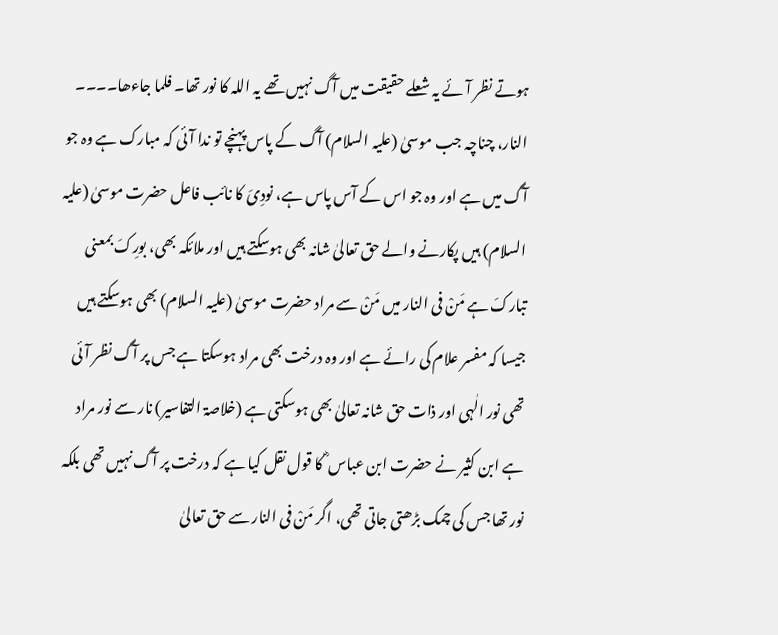ہوتے نظر آئے یہ شعلے حقیقت میں آگ نہیں تھے یہ اللہ کا نور تھا۔ فلما جاءھا۔۔۔۔ النار، چناچہ جب موسیٰ (علیہ السلام) آگ کے پاس پہنچے تو ندا آئی کہ مبارک ہے وہ جو آگ میں ہے اور وہ جو اس کے آس پاس ہے، نودِیَ کا نائب فاعل حضرت موسیٰ (علیہ السلام) ہیں پکارنے والے حق تعالیٰ شانہ بھی ہوسکتے ہیں اور ملائکہ بھی، بورِکَ بمعنی تبارکَ ہے مَنْ فی النار میں مَنْ سے مراد حضرت موسیٰ (علیہ السلام) بھی ہوسکتے ہیں جیسا کہ مفسر علام کی رائے ہے اور وہ درخت بھی مراد ہوسکتا ہے جس پر آگ نظر آئی تھی نور الٰہی اور ذات حق شانہ تعالیٰ بھی ہوسکتی ہے (خلاصۃ التفاسیر) نار سے نور مراد ہے ابن کثیر نے حضرت ابن عباس ؓ کا قول نقل کیا ہے کہ درخت پر آگ نہیں تھی بلکہ نور تھا جس کی چمک بڑھتی جاتی تھی، اگر مَنْ فی النار سے حق تعالیٰ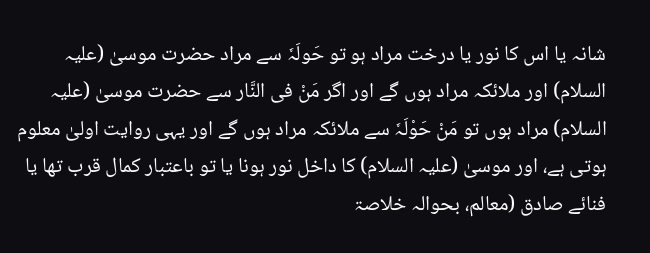شانہ یا اس کا نور یا درخت مراد ہو تو حَولَہٗ سے مراد حضرت موسیٰ (علیہ السلام) اور ملائکہ مراد ہوں گے اور اگر مَنْ فی النَّار سے حضرت موسیٰ (علیہ السلام) مراد ہوں تو مَنْ حَوْلَہٗ سے ملائکہ مراد ہوں گے اور یہی روایت اولیٰ معلوم ہوتی ہے، اور موسیٰ (علیہ السلام) کا داخل نور ہونا یا تو باعتبار کمال قرب تھا یا فنائے صادق (معالم، بحوالہ خلاصۃ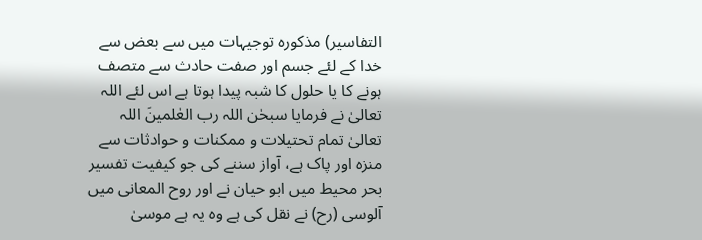التفاسیر) مذکورہ توجیہات میں سے بعض سے خدا کے لئے جسم اور صفت حادث سے متصف ہونے کا یا حلول کا شبہ پیدا ہوتا ہے اس لئے اللہ تعالیٰ نے فرمایا سبحٰن اللہ رب العٰلمینَ اللہ تعالیٰ تمام تحتیلات و ممکنات و حوادثات سے منزہ اور پاک ہے، آواز سننے کی جو کیفیت تفسیر بحر محیط میں ابو حیان نے اور روح المعانی میں آلوسی (رح) نے نقل کی ہے وہ یہ ہے موسیٰ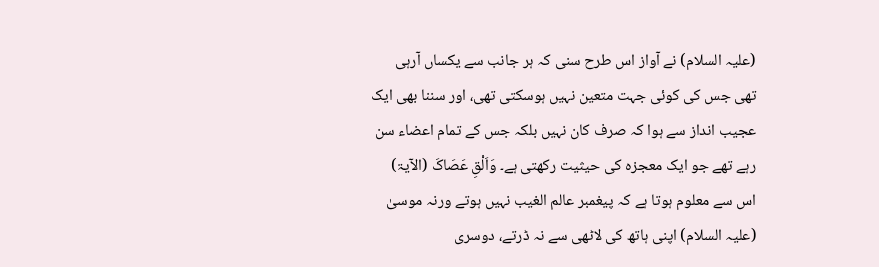(علیہ السلام) نے آواز اس طرح سنی کہ ہر جانب سے یکساں آرہی تھی جس کی کوئی جہت متعین نہیں ہوسکتی تھی، اور سننا بھی ایک عجیب انداز سے ہوا کہ صرف کان نہیں بلکہ جس کے تمام اعضاء سن رہے تھے جو ایک معجزہ کی حیثیت رکھتی ہے۔ وَاَلْقِ عَصَاکَ (الآیۃ) اس سے معلوم ہوتا ہے کہ پیغمبر عالم الغیب نہیں ہوتے ورنہ موسیٰ (علیہ السلام) اپنی ہاتھ کی لاٹھی سے نہ ڈرتے، دوسری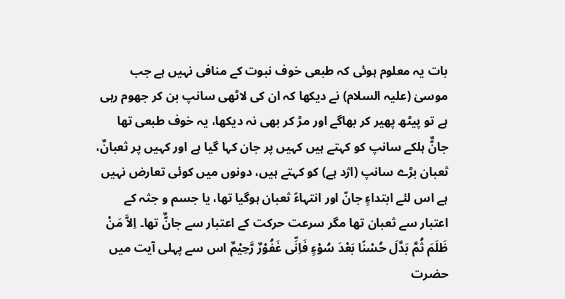بات یہ معلوم ہوئی کہ طبعی خوف نبوت کے منافی نہیں ہے جب موسیٰ (علیہ السلام) نے دیکھا کہ ان کی لاٹھی سانپ بن کر جھوم رہی ہے تو پیٹھ پھیر کر بھاگے اور مڑ کر بھی نہ دیکھا، یہ خوف طبعی تھا جانٌّ ہلکے سانپ کو کہتے ہیں کہیں پر جان کہا گیا ہے اور کہیں پر ثعبانٌ، ثعبان بڑے سانپ (اژد ہے) کو کہتے ہیں، دونوں میں کوئی تعارض نہیں ہے اس لئے ابتداءٍ جانّ اور انتہاءً ثعبان ہوگیا تھا، یا جسم و جثہ کے اعتبار سے ثعبان تھا مگر سرعت حرکت کے اعتبار سے جانٌّ تھا۔ اِلاَّ مَنْ ظَلَمَ ثُمَّ بَدَّلَ حُسْنًا بَعْدَ سُوْءٍ فَاِنِّی غَفُوْرٌ رَّحِیْمٌ اس سے پہلی آیت میں حضرت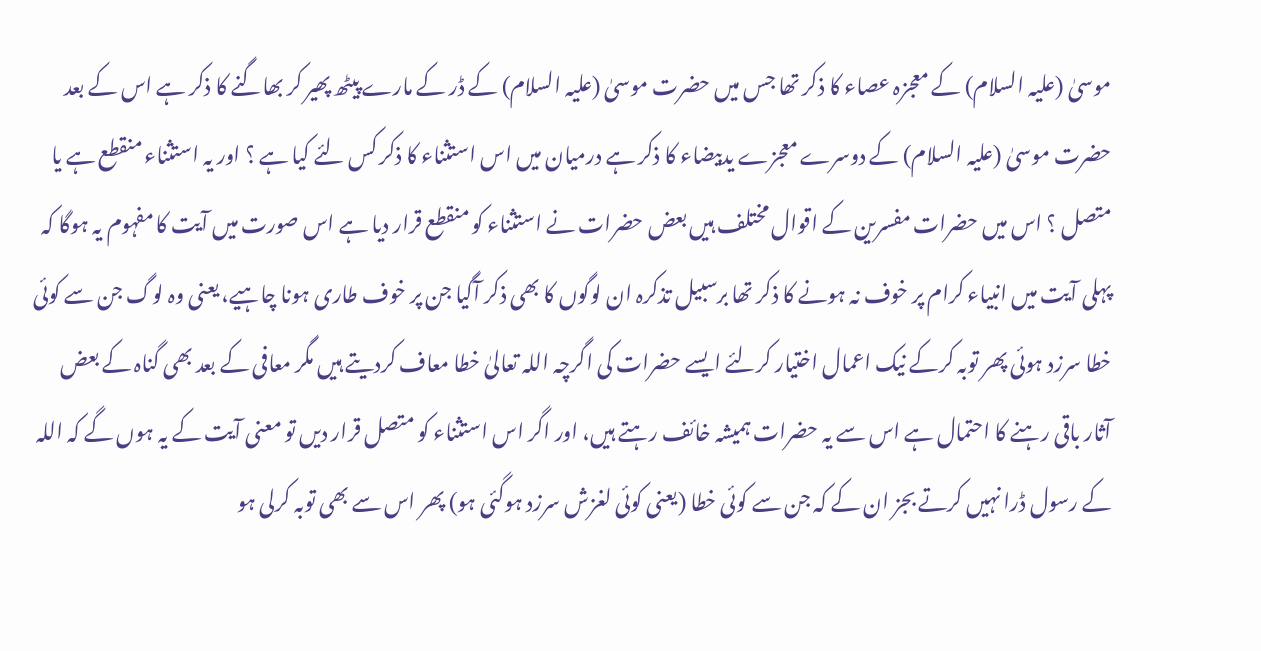موسیٰ (علیہ السلام) کے معجزہ عصاء کا ذکر تھا جس میں حضرت موسیٰ (علیہ السلام) کے ڈر کے مارے پیٹھ پھیر کر بھاگنے کا ذکر ہے اس کے بعد حضرت موسیٰ (علیہ السلام) کے دوسرے معجزے یدبیضاء کا ذکر ہے درمیان میں اس استثناء کا ذکر کس لئے کیا ہے ؟ اور یہ استثناء منقطع ہے یا متصل ؟ اس میں حضرات مفسرین کے اقوال مختلف ہیں بعض حضرات نے استثناء کو منقطع قرار دیا ہے اس صورت میں آیت کا مفہوم یہ ہوگا کہ پہلی آیت میں انبیاء کرام پر خوف نہ ہونے کا ذکر تھا برسبیل تذکرہ ان لوگوں کا بھی ذکر آگیا جن پر خوف طاری ہونا چاہیے، یعنی وہ لوگ جن سے کوئی خطا سرزد ہوئی پھر توبہ کرکے نیک اعمال اختیار کرلئے ایسے حضرات کی اگرچہ اللہ تعالیٰ خطا معاف کردیتے ہیں مگر معافی کے بعد بھی گناہ کے بعض آثار باقی رہنے کا احتمال ہے اس سے یہ حضرات ہمیشہ خائف رہتے ہیں، اور اگر اس استثناء کو متصل قرار دیں تو معنی آیت کے یہ ہوں گے کہ اللہ کے رسول ڈرا نہیں کرتے بجز ان کے کہ جن سے کوئی خطا (یعنی کوئی لغزش سرزد ہوگئی ہو) پھر اس سے بھی توبہ کرلی ہو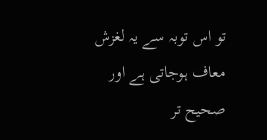تو اس توبہ سے یہ لغزش معاف ہوجاتی ہے اور صحیح تر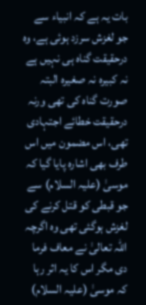بات یہ ہے کہ انبیاء سے جو لغزش سرزد ہوئی ہے، وہ درحقیقت گناہ ہی نہیں ہے نہ کبیرہ نہ صغیرہ البتہ صورت گناہ کی تھی ورنہ درحقیقت خطائے اجتہادی تھی، اس مضمون میں اس طرف بھی اشارہ پایا گیا کہ موسیٰ (علیہ السلام) سے جو قبطی کو قتل کرنے کی لغزش ہوگئی تھی وہ اگرچہ اللہ تعالیٰ نے معاف فرما دی مگر اس کا یہ اثر رہا کہ موسیٰ (علیہ السلام)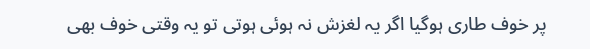پر خوف طاری ہوگیا اگر یہ لغزش نہ ہوئی ہوتی تو یہ وقتی خوف بھی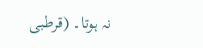نہ ہوتا۔ (قرطبی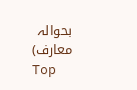بحوالہ معارف)
Top